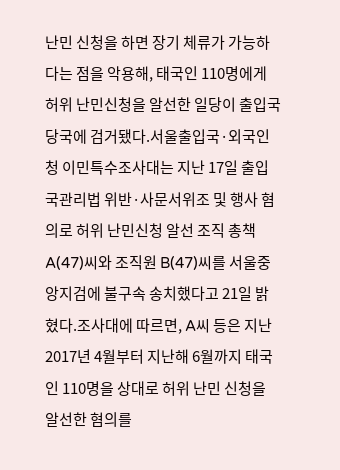난민 신청을 하면 장기 체류가 가능하다는 점을 악용해, 태국인 110명에게 허위 난민신청을 알선한 일당이 출입국당국에 검거됐다.서울출입국·외국인청 이민특수조사대는 지난 17일 출입국관리법 위반·사문서위조 및 행사 혐의로 허위 난민신청 알선 조직 총책 A(47)씨와 조직원 B(47)씨를 서울중앙지검에 불구속 송치했다고 21일 밝혔다.조사대에 따르면, A씨 등은 지난 2017년 4월부터 지난해 6월까지 태국인 110명을 상대로 허위 난민 신청을 알선한 혐의를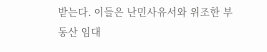받는다. 이들은 난민사유서와 위조한 부동산 임대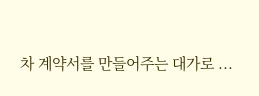차 계약서를 만들어주는 대가로 ...